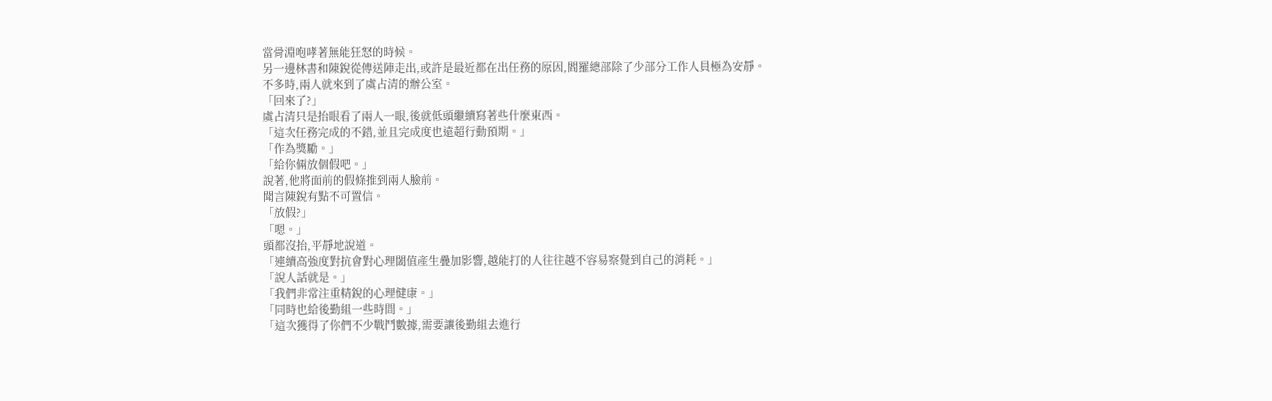當骨淵咆哮著無能狂怒的時候。
另一邊林書和陳銳從傳送陣走出,或許是最近都在出任務的原因,閻羅總部除了少部分工作人員極為安靜。
不多時,兩人就來到了虞占清的辦公室。
「回來了?」
虞占清只是抬眼看了兩人一眼,後就低頭繼續寫著些什麼東西。
「這次任務完成的不錯,並且完成度也遠超行動預期。」
「作為獎勵。」
「給你倆放個假吧。」
說著,他將面前的假條推到兩人臉前。
聞言陳銳有點不可置信。
「放假?」
「嗯。」
頭都沒抬,平靜地說道。
「連續高強度對抗會對心理閾值產生疊加影響,越能打的人往往越不容易察覺到自己的消耗。」
「說人話就是。」
「我們非常注重精銳的心理健康。」
「同時也給後勤組一些時間。」
「這次獲得了你們不少戰鬥數據,需要讓後勤組去進行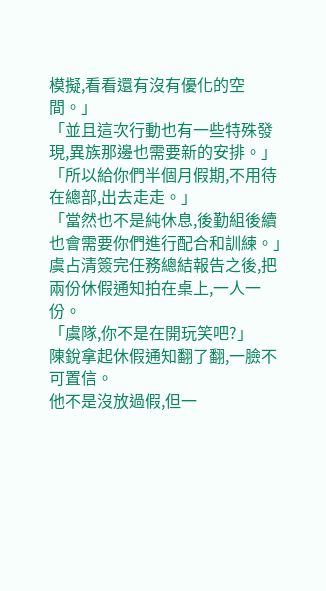模擬,看看還有沒有優化的空間。」
「並且這次行動也有一些特殊發現,異族那邊也需要新的安排。」
「所以給你們半個月假期,不用待在總部,出去走走。」
「當然也不是純休息,後勤組後續也會需要你們進行配合和訓練。」
虞占清簽完任務總結報告之後,把兩份休假通知拍在桌上,一人一份。
「虞隊,你不是在開玩笑吧?」
陳銳拿起休假通知翻了翻,一臉不可置信。
他不是沒放過假,但一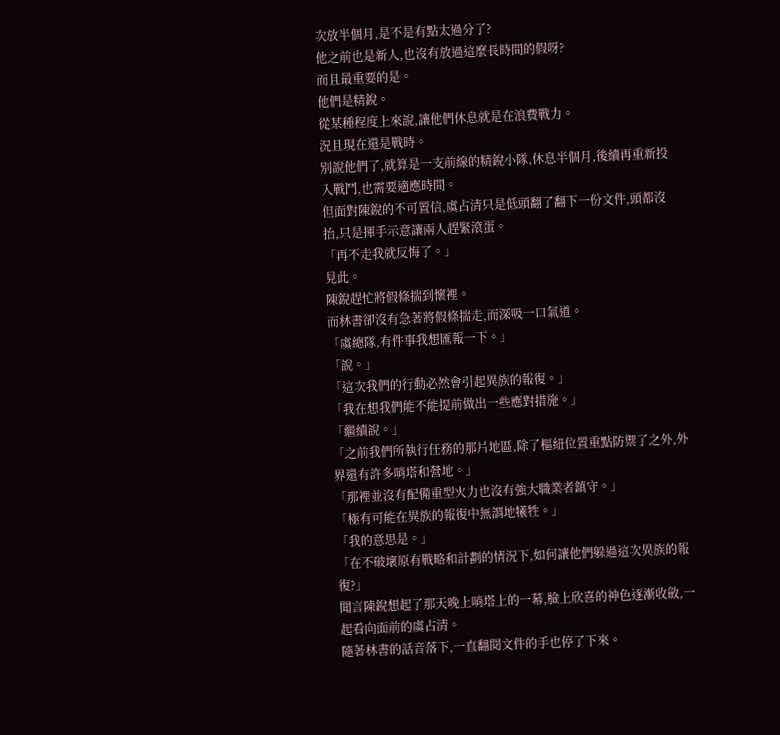次放半個月,是不是有點太過分了?
他之前也是新人,也沒有放過這麼長時間的假呀?
而且最重要的是。
他們是精銳。
從某種程度上來說,讓他們休息就是在浪費戰力。
況且現在還是戰時。
別說他們了,就算是一支前線的精銳小隊,休息半個月,後續再重新投入戰鬥,也需要適應時間。
但面對陳銳的不可置信,虞占清只是低頭翻了翻下一份文件,頭都沒抬,只是揮手示意讓兩人趕緊滾蛋。
「再不走我就反悔了。」
見此。
陳銳趕忙將假條揣到懷裡。
而林書卻沒有急著將假條揣走,而深吸一口氣道。
「虞總隊,有件事我想匯報一下。」
「說。」
「這次我們的行動必然會引起異族的報復。」
「我在想我們能不能提前做出一些應對措施。」
「繼續說。」
「之前我們所執行任務的那片地區,除了樞紐位置重點防禦了之外,外界還有許多哨塔和營地。」
「那裡並沒有配備重型火力也沒有強大職業者鎮守。」
「極有可能在異族的報復中無謂地犧牲。」
「我的意思是。」
「在不破壞原有戰略和計劃的情況下,如何讓他們躲過這次異族的報復?」
聞言陳銳想起了那天晚上哨塔上的一幕,臉上欣喜的神色逐漸收斂,一起看向面前的虞占清。
隨著林書的話音落下,一直翻閱文件的手也停了下來。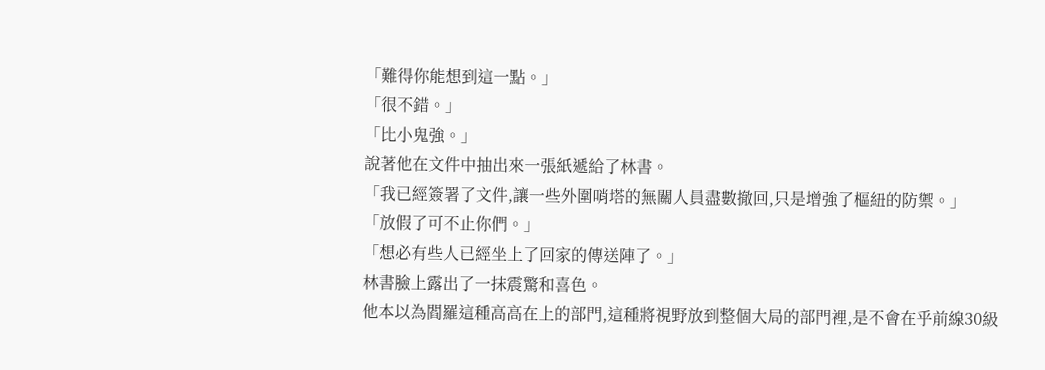「難得你能想到這一點。」
「很不錯。」
「比小鬼強。」
說著他在文件中抽出來一張紙遞給了林書。
「我已經簽署了文件,讓一些外圍哨塔的無關人員盡數撤回,只是增強了樞紐的防禦。」
「放假了可不止你們。」
「想必有些人已經坐上了回家的傳送陣了。」
林書臉上露出了一抹震驚和喜色。
他本以為閻羅這種高高在上的部門,這種將視野放到整個大局的部門裡,是不會在乎前線30級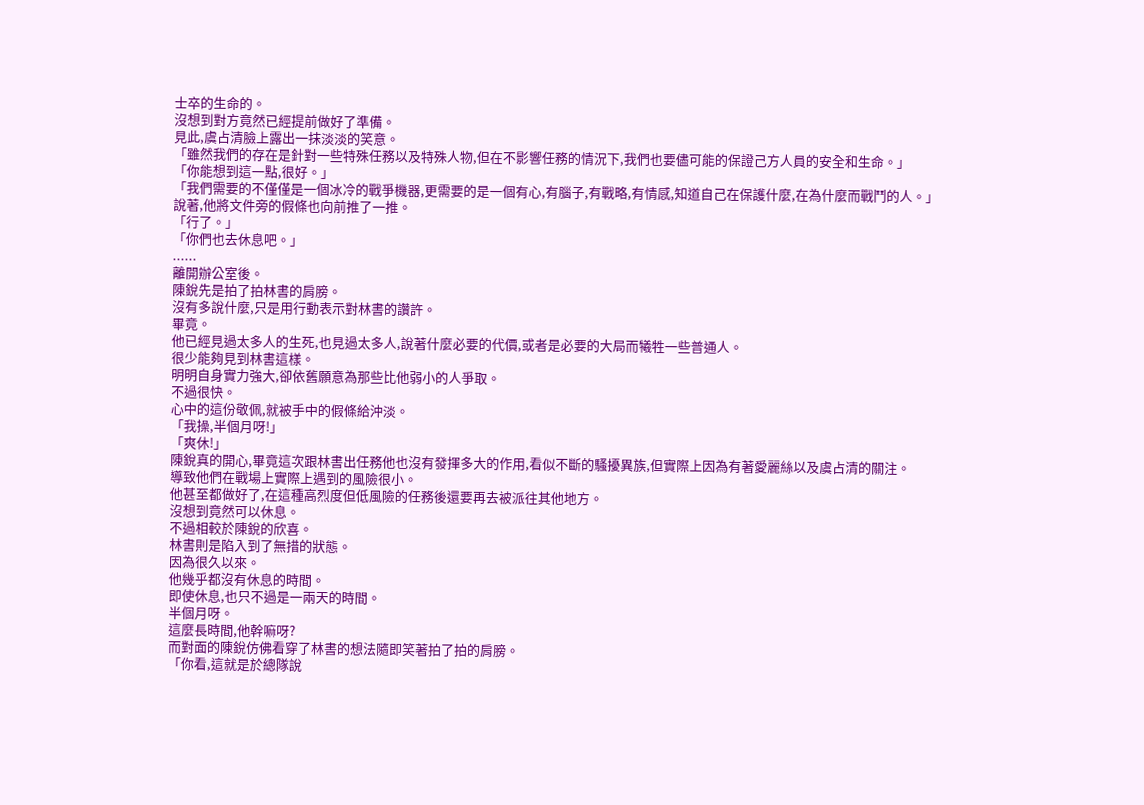士卒的生命的。
沒想到對方竟然已經提前做好了準備。
見此,虞占清臉上露出一抹淡淡的笑意。
「雖然我們的存在是針對一些特殊任務以及特殊人物,但在不影響任務的情況下,我們也要儘可能的保證己方人員的安全和生命。」
「你能想到這一點,很好。」
「我們需要的不僅僅是一個冰冷的戰爭機器,更需要的是一個有心,有腦子,有戰略,有情感,知道自己在保護什麼,在為什麼而戰鬥的人。」
說著,他將文件旁的假條也向前推了一推。
「行了。」
「你們也去休息吧。」
......
離開辦公室後。
陳銳先是拍了拍林書的肩膀。
沒有多說什麼,只是用行動表示對林書的讚許。
畢竟。
他已經見過太多人的生死,也見過太多人,說著什麼必要的代價,或者是必要的大局而犧牲一些普通人。
很少能夠見到林書這樣。
明明自身實力強大,卻依舊願意為那些比他弱小的人爭取。
不過很快。
心中的這份敬佩,就被手中的假條給沖淡。
「我操,半個月呀!」
「爽休!」
陳銳真的開心,畢竟這次跟林書出任務他也沒有發揮多大的作用,看似不斷的騷擾異族,但實際上因為有著愛麗絲以及虞占清的關注。
導致他們在戰場上實際上遇到的風險很小。
他甚至都做好了,在這種高烈度但低風險的任務後還要再去被派往其他地方。
沒想到竟然可以休息。
不過相較於陳銳的欣喜。
林書則是陷入到了無措的狀態。
因為很久以來。
他幾乎都沒有休息的時間。
即使休息,也只不過是一兩天的時間。
半個月呀。
這麼長時間,他幹嘛呀?
而對面的陳銳仿佛看穿了林書的想法隨即笑著拍了拍的肩膀。
「你看,這就是於總隊說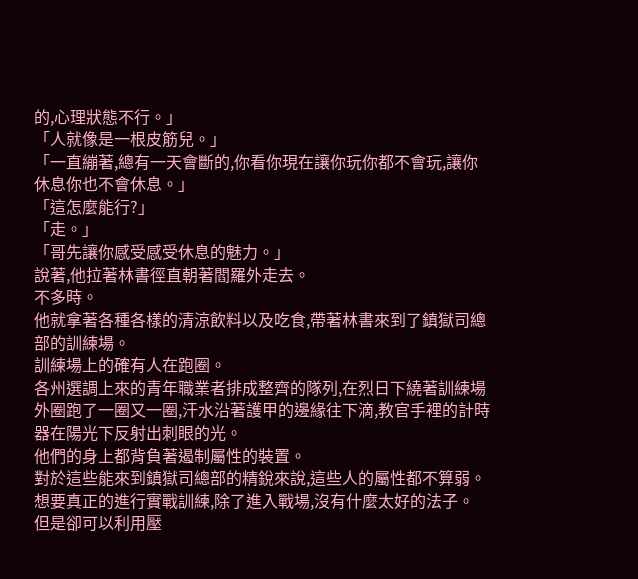的,心理狀態不行。」
「人就像是一根皮筋兒。」
「一直繃著,總有一天會斷的,你看你現在讓你玩你都不會玩,讓你休息你也不會休息。」
「這怎麼能行?」
「走。」
「哥先讓你感受感受休息的魅力。」
說著,他拉著林書徑直朝著閻羅外走去。
不多時。
他就拿著各種各樣的清涼飲料以及吃食,帶著林書來到了鎮獄司總部的訓練場。
訓練場上的確有人在跑圈。
各州選調上來的青年職業者排成整齊的隊列,在烈日下繞著訓練場外圈跑了一圈又一圈,汗水沿著護甲的邊緣往下滴,教官手裡的計時器在陽光下反射出刺眼的光。
他們的身上都背負著遏制屬性的裝置。
對於這些能來到鎮獄司總部的精銳來說,這些人的屬性都不算弱。
想要真正的進行實戰訓練,除了進入戰場,沒有什麼太好的法子。
但是卻可以利用壓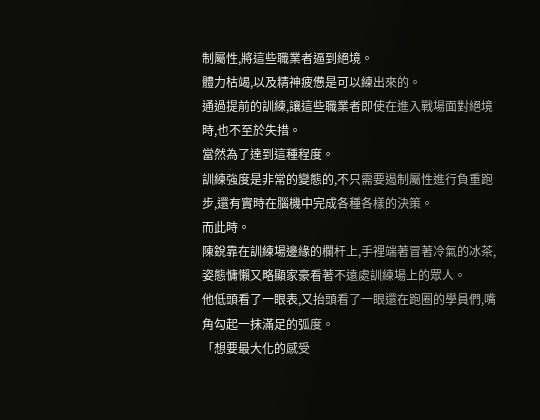制屬性,將這些職業者逼到絕境。
體力枯竭,以及精神疲憊是可以練出來的。
通過提前的訓練,讓這些職業者即使在進入戰場面對絕境時,也不至於失措。
當然為了達到這種程度。
訓練強度是非常的變態的,不只需要遏制屬性進行負重跑步,還有實時在腦機中完成各種各樣的決策。
而此時。
陳銳靠在訓練場邊緣的欄杆上,手裡端著冒著冷氣的冰茶,姿態慵懶又略顯家豪看著不遠處訓練場上的眾人。
他低頭看了一眼表,又抬頭看了一眼還在跑圈的學員們,嘴角勾起一抹滿足的弧度。
「想要最大化的感受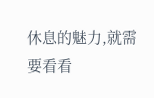休息的魅力,就需要看看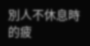別人不休息時的疲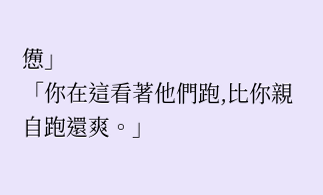憊」
「你在這看著他們跑,比你親自跑還爽。」